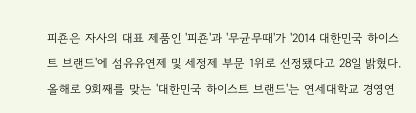피죤은 자사의 대표 제품인 '피죤'과 '무균무때'가 '2014 대한민국 하이스트 브랜드'에 섬유유연제 및 세정제 부문 1위로 선정됐다고 28일 밝혔다.올해로 9회째를 맞는 '대한민국 하이스트 브랜드'는 연세대학교 경영연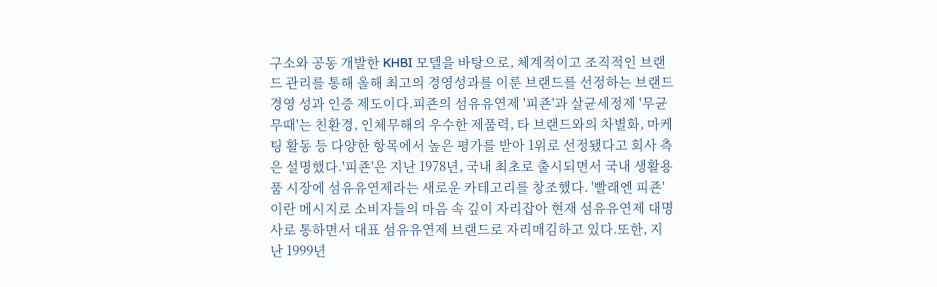구소와 공동 개발한 KHBI 모델을 바탕으로, 체계적이고 조직적인 브랜드 관리를 통해 올해 최고의 경영성과를 이룬 브랜드를 선정하는 브랜드경영 성과 인증 제도이다.피죤의 섬유유연제 '피죤'과 살균세정제 '무균무때'는 친환경, 인체무해의 우수한 제품력, 타 브랜드와의 차별화, 마케팅 활동 등 다양한 항목에서 높은 평가를 받아 1위로 선정됐다고 회사 측은 설명했다.'피죤'은 지난 1978년, 국내 최초로 출시되면서 국내 생활용품 시장에 섬유유연제라는 새로운 카테고리를 창조했다. '빨래엔 피죤'이란 메시지로 소비자들의 마음 속 깊이 자리잡아 현재 섬유유연제 대명사로 통하면서 대표 섬유유연제 브랜드로 자리매김하고 있다.또한, 지난 1999년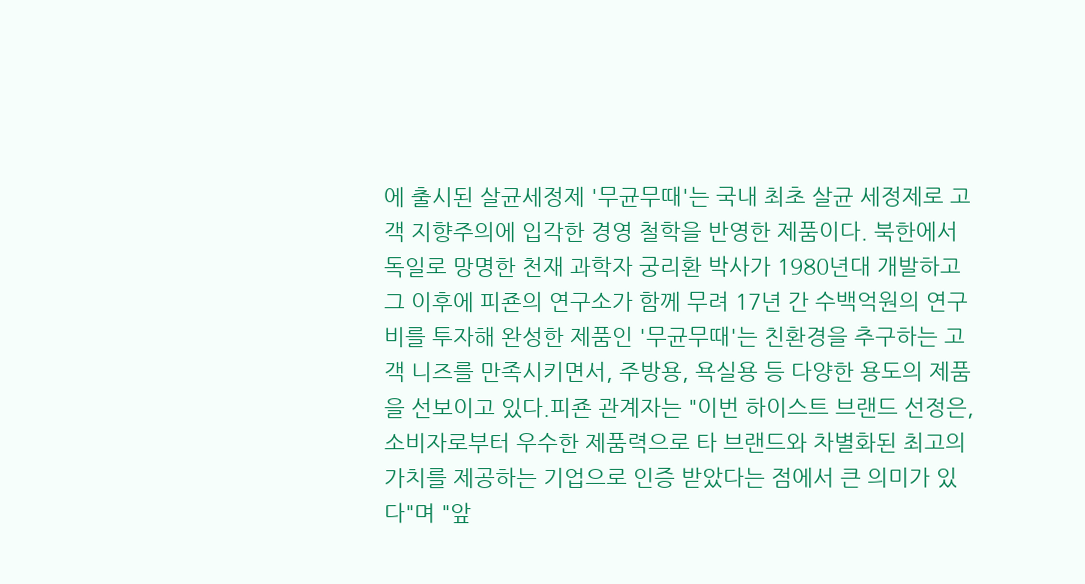에 출시된 살균세정제 '무균무때'는 국내 최초 살균 세정제로 고객 지향주의에 입각한 경영 철학을 반영한 제품이다. 북한에서 독일로 망명한 천재 과학자 궁리환 박사가 1980년대 개발하고 그 이후에 피죤의 연구소가 함께 무려 17년 간 수백억원의 연구비를 투자해 완성한 제품인 '무균무때'는 친환경을 추구하는 고객 니즈를 만족시키면서, 주방용, 욕실용 등 다양한 용도의 제품을 선보이고 있다.피죤 관계자는 "이번 하이스트 브랜드 선정은, 소비자로부터 우수한 제품력으로 타 브랜드와 차별화된 최고의 가치를 제공하는 기업으로 인증 받았다는 점에서 큰 의미가 있다"며 "앞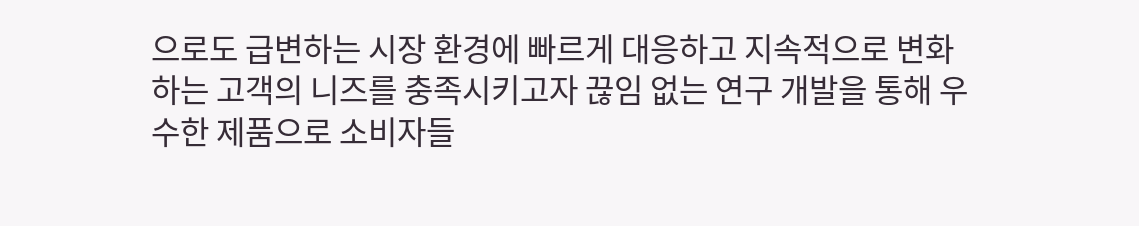으로도 급변하는 시장 환경에 빠르게 대응하고 지속적으로 변화하는 고객의 니즈를 충족시키고자 끊임 없는 연구 개발을 통해 우수한 제품으로 소비자들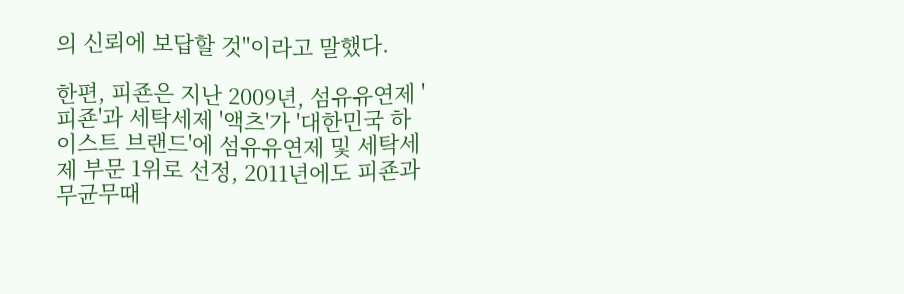의 신뢰에 보답할 것"이라고 말했다.

한편, 피죤은 지난 2009년, 섬유유연제 '피죤'과 세탁세제 '액츠'가 '대한민국 하이스트 브랜드'에 섬유유연제 및 세탁세제 부문 1위로 선정, 2011년에도 피죤과 무균무때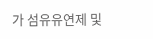가 섬유유연제 및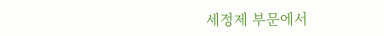세정제 부문에서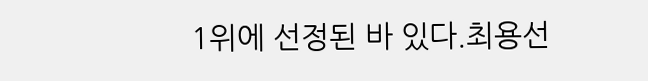1위에 선정된 바 있다.최용선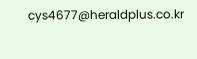cys4677@heraldplus.co.kr